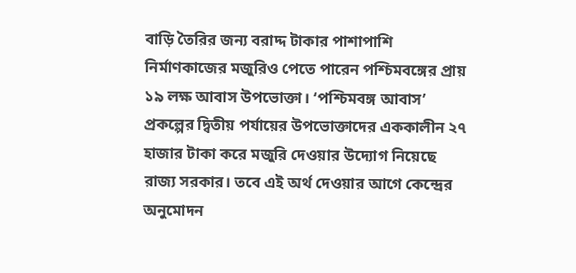বাড়ি তৈরির জন্য বরাদ্দ টাকার পাশাপাশি নির্মাণকাজের মজুরিও পেতে পারেন পশ্চিমবঙ্গের প্রায় ১৯ লক্ষ আবাস উপভোক্তা। ‘পশ্চিমবঙ্গ আবাস’ প্রকল্পের দ্বিতীয় পর্যায়ের উপভোক্তাদের এককালীন ২৭ হাজার টাকা করে মজুরি দেওয়ার উদ্যোগ নিয়েছে রাজ্য সরকার। তবে এই অর্থ দেওয়ার আগে কেন্দ্রের অনুমোদন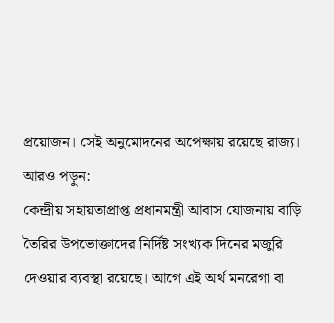প্রয়োজন। সেই অনুমোদনের অপেক্ষায় রয়েছে রাজ্য।
আরও পড়ুন:
কেন্দ্রীয় সহায়তাপ্রাপ্ত প্রধানমন্ত্রী আবাস যোজনায় বাড়ি তৈরির উপভোক্তাদের নির্দিষ্ট সংখ্যক দিনের মজুরি দেওয়ার ব্যবস্থা রয়েছে। আগে এই অর্থ মনরেগা বা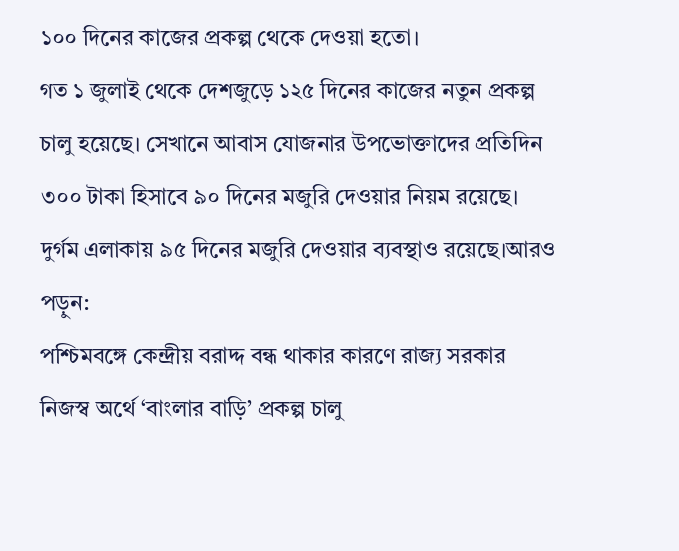১০০ দিনের কাজের প্রকল্প থেকে দেওয়া হতো।
গত ১ জুলাই থেকে দেশজুড়ে ১২৫ দিনের কাজের নতুন প্রকল্প চালু হয়েছে। সেখানে আবাস যোজনার উপভোক্তাদের প্রতিদিন ৩০০ টাকা হিসাবে ৯০ দিনের মজুরি দেওয়ার নিয়ম রয়েছে। দুর্গম এলাকায় ৯৫ দিনের মজুরি দেওয়ার ব্যবস্থাও রয়েছে।আরও পড়ুন:
পশ্চিমবঙ্গে কেন্দ্রীয় বরাদ্দ বন্ধ থাকার কারণে রাজ্য সরকার নিজস্ব অর্থে ‘বাংলার বাড়ি’ প্রকল্প চালু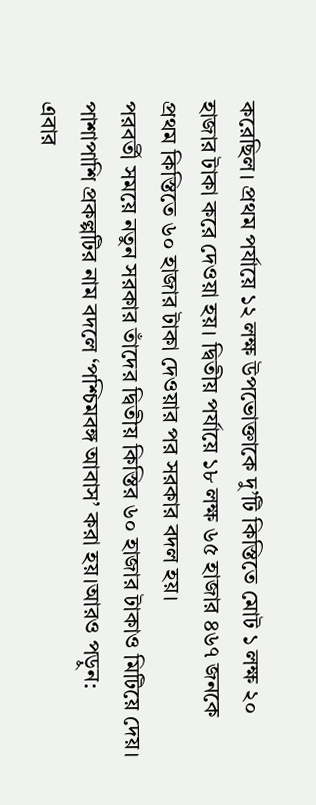করেছিল। প্রথম পর্যায়ে ১২ লক্ষ উপভোক্তাকে দু’টি কিস্তিতে মোট ১ লক্ষ ২০ হাজার টাকা করে দেওয়া হয়। দ্বিতীয় পর্যায়ে ১৮ লক্ষ ৬৫ হাজার ৪৬৭ জনকে প্রথম কিস্তিতে ৬০ হাজার টাকা দেওয়ার পর সরকার বদল হয়।
পরবর্তী সময়ে নতুন সরকার তাঁদের দ্বিতীয় কিস্তির ৬০ হাজার টাকাও মিটিয়ে দেয়। পাশাপাশি প্রকল্পটির নাম বদলে ‘পশ্চিমবঙ্গ আবাস’ করা হয়।আরও পড়ুন:
এবার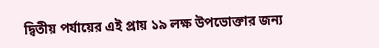দ্বিতীয় পর্যায়ের এই প্রায় ১৯ লক্ষ উপভোক্তার জন্য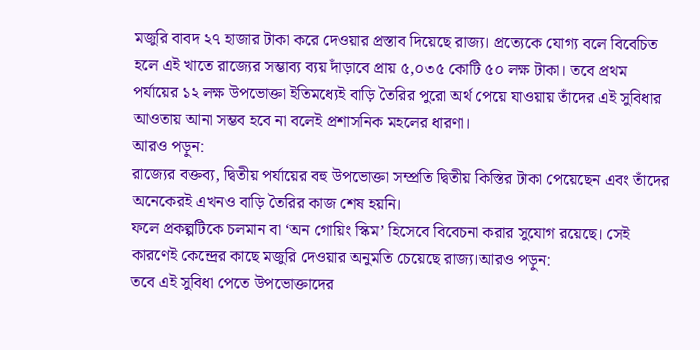মজুরি বাবদ ২৭ হাজার টাকা করে দেওয়ার প্রস্তাব দিয়েছে রাজ্য। প্রত্যেকে যোগ্য বলে বিবেচিত হলে এই খাতে রাজ্যের সম্ভাব্য ব্যয় দাঁড়াবে প্রায় ৫,০৩৫ কোটি ৫০ লক্ষ টাকা। তবে প্রথম পর্যায়ের ১২ লক্ষ উপভোক্তা ইতিমধ্যেই বাড়ি তৈরির পুরো অর্থ পেয়ে যাওয়ায় তাঁদের এই সুবিধার আওতায় আনা সম্ভব হবে না বলেই প্রশাসনিক মহলের ধারণা।
আরও পড়ুন:
রাজ্যের বক্তব্য, দ্বিতীয় পর্যায়ের বহু উপভোক্তা সম্প্রতি দ্বিতীয় কিস্তির টাকা পেয়েছেন এবং তাঁদের অনেকেরই এখনও বাড়ি তৈরির কাজ শেষ হয়নি।
ফলে প্রকল্পটিকে চলমান বা ‘অন গোয়িং স্কিম’ হিসেবে বিবেচনা করার সুযোগ রয়েছে। সেই কারণেই কেন্দ্রের কাছে মজুরি দেওয়ার অনুমতি চেয়েছে রাজ্য।আরও পড়ুন:
তবে এই সুবিধা পেতে উপভোক্তাদের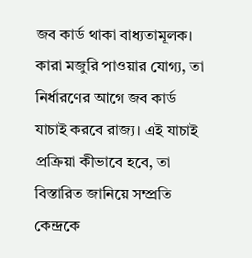জব কার্ড থাকা বাধ্যতামূলক। কারা মজুরি পাওয়ার যোগ্য, তা নির্ধারণের আগে জব কার্ড যাচাই করবে রাজ্য। এই যাচাই প্রক্রিয়া কীভাবে হবে, তা বিস্তারিত জানিয়ে সম্প্রতি কেন্দ্রকে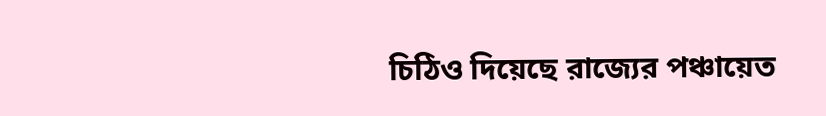চিঠিও দিয়েছে রাজ্যের পঞ্চায়েত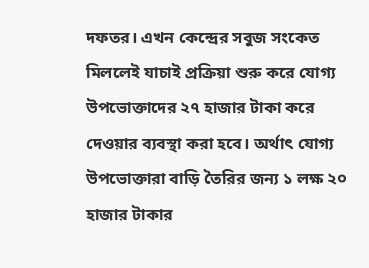দফতর। এখন কেন্দ্রের সবুজ সংকেত মিললেই যাচাই প্রক্রিয়া শুরু করে যোগ্য উপভোক্তাদের ২৭ হাজার টাকা করে দেওয়ার ব্যবস্থা করা হবে। অর্থাৎ যোগ্য উপভোক্তারা বাড়ি তৈরির জন্য ১ লক্ষ ২০ হাজার টাকার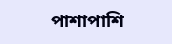পাশাপাশি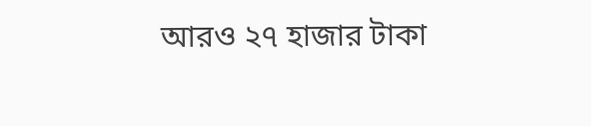আরও ২৭ হাজার টাকা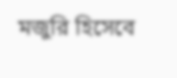মজুরি হিসেবে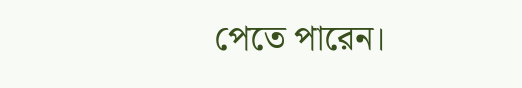পেতে পারেন।